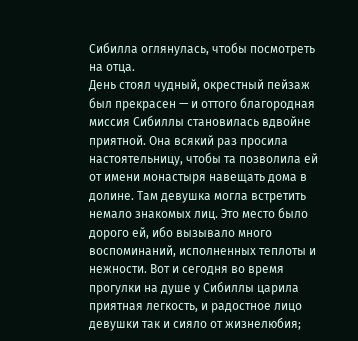Сибилла оглянулась, чтобы посмотреть на отца.
День стоял чудный, окрестный пейзаж был прекрасен — и оттого благородная миссия Сибиллы становилась вдвойне приятной. Она всякий раз просила настоятельницу, чтобы та позволила ей от имени монастыря навещать дома в долине. Там девушка могла встретить немало знакомых лиц. Это место было дорого ей, ибо вызывало много воспоминаний, исполненных теплоты и нежности. Вот и сегодня во время прогулки на душе у Сибиллы царила приятная легкость, и радостное лицо девушки так и сияло от жизнелюбия;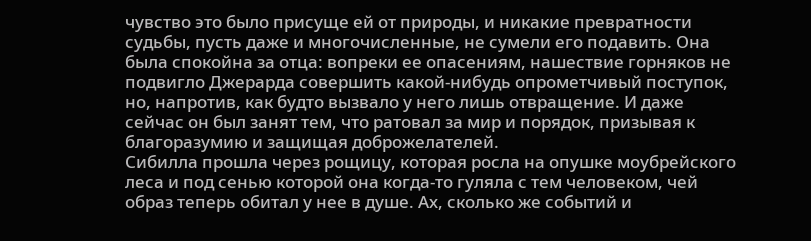чувство это было присуще ей от природы, и никакие превратности судьбы, пусть даже и многочисленные, не сумели его подавить. Она была спокойна за отца: вопреки ее опасениям, нашествие горняков не подвигло Джерарда совершить какой-нибудь опрометчивый поступок, но, напротив, как будто вызвало у него лишь отвращение. И даже сейчас он был занят тем, что ратовал за мир и порядок, призывая к благоразумию и защищая доброжелателей.
Сибилла прошла через рощицу, которая росла на опушке моубрейского леса и под сенью которой она когда-то гуляла с тем человеком, чей образ теперь обитал у нее в душе. Ах, сколько же событий и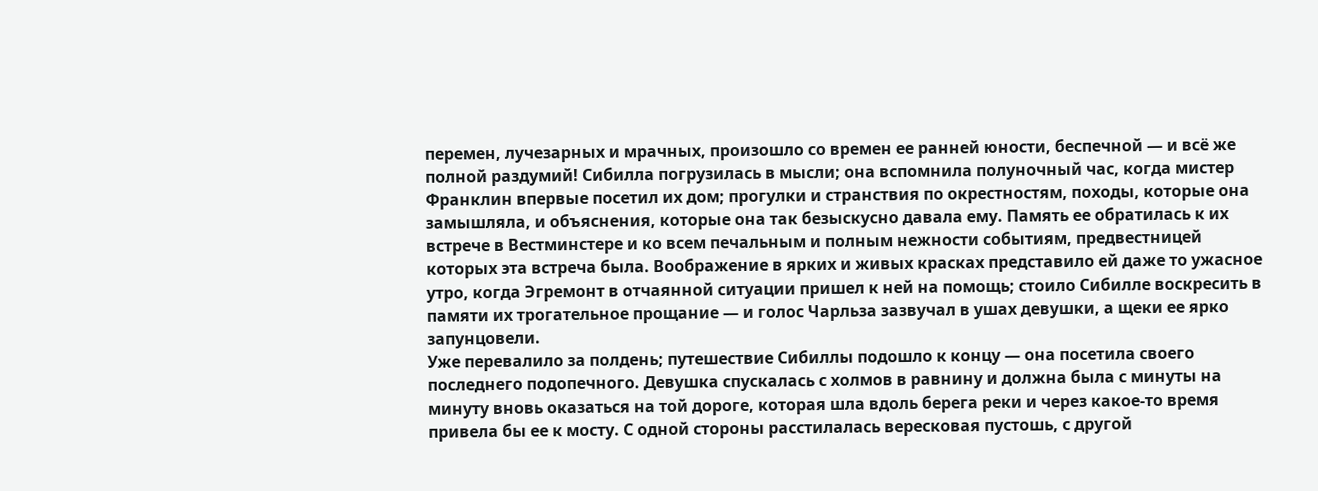перемен, лучезарных и мрачных, произошло со времен ее ранней юности, беспечной — и всё же полной раздумий! Сибилла погрузилась в мысли; она вспомнила полуночный час, когда мистер Франклин впервые посетил их дом; прогулки и странствия по окрестностям, походы, которые она замышляла, и объяснения, которые она так безыскусно давала ему. Память ее обратилась к их встрече в Вестминстере и ко всем печальным и полным нежности событиям, предвестницей которых эта встреча была. Воображение в ярких и живых красках представило ей даже то ужасное утро, когда Эгремонт в отчаянной ситуации пришел к ней на помощь; стоило Сибилле воскресить в памяти их трогательное прощание — и голос Чарльза зазвучал в ушах девушки, а щеки ее ярко запунцовели.
Уже перевалило за полдень; путешествие Сибиллы подошло к концу — она посетила своего последнего подопечного. Девушка спускалась с холмов в равнину и должна была с минуты на минуту вновь оказаться на той дороге, которая шла вдоль берега реки и через какое-то время привела бы ее к мосту. С одной стороны расстилалась вересковая пустошь, с другой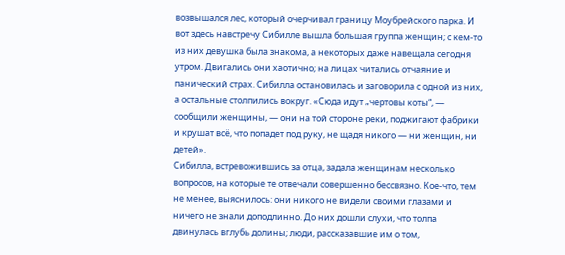возвышался лес, который очерчивал границу Моубрейского парка. И вот здесь навстречу Сибилле вышла большая группа женщин; с кем-то из них девушка была знакома, а некоторых даже навещала сегодня утром. Двигались они хаотично; на лицах читались отчаяние и панический страх. Сибилла остановилась и заговорила с одной из них, а остальные столпились вокруг. «Сюда идут „чертовы коты“, — сообщили женщины, — они на той стороне реки, поджигают фабрики и крушат всё, что попадет под руку, не щадя никого — ни женщин, ни детей».
Сибилла, встревожившись за отца, задала женщинам несколько вопросов, на которые те отвечали совершенно бессвязно. Кое-что, тем не менее, выяснилось: они никого не видели своими глазами и ничего не знали доподлинно. До них дошли слухи, что толпа двинулась вглубь долины; люди, рассказавшие им о том,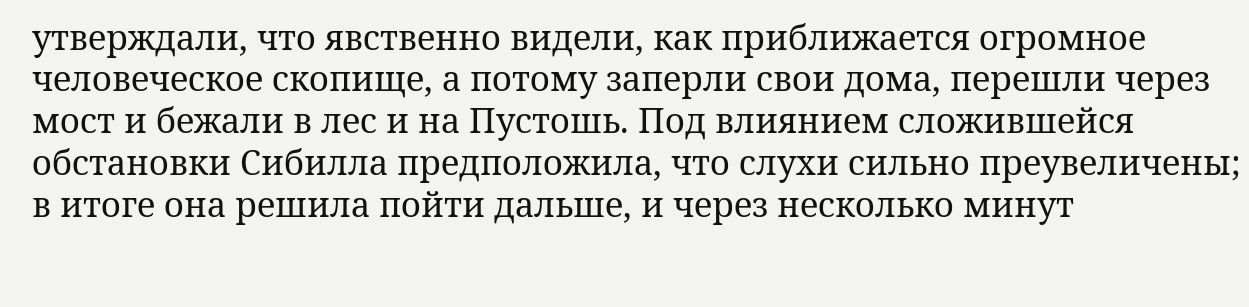утверждали, что явственно видели, как приближается огромное человеческое скопище, а потому заперли свои дома, перешли через мост и бежали в лес и на Пустошь. Под влиянием сложившейся обстановки Сибилла предположила, что слухи сильно преувеличены; в итоге она решила пойти дальше, и через несколько минут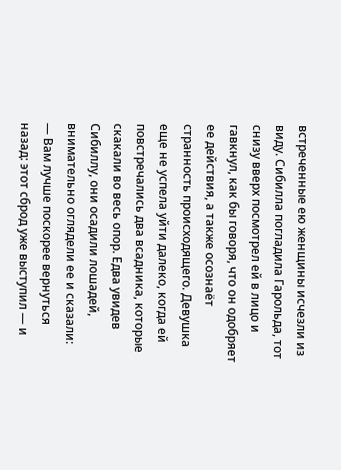встреченные ею женщины исчезли из виду. Сибилла погладила Гарольда, тот снизу вверх посмотрел ей в лицо и гавкнул, как бы говоря, что он одобряет ее действия, а также осознаёт странность происходящего. Девушка еще не успела уйти далеко, когда ей повстречались два всадника, которые скакали во весь опор. Едва увидев Сибиллу, они осадили лошадей, внимательно оглядели ее и сказали:
— Вам лучше поскорее вернуться назад: этот сброд уже выступил — и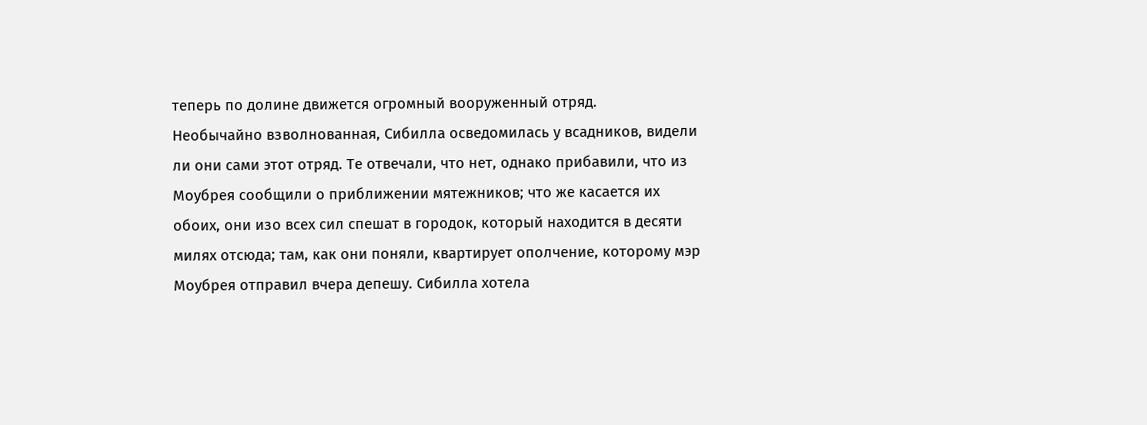теперь по долине движется огромный вооруженный отряд.
Необычайно взволнованная, Сибилла осведомилась у всадников, видели ли они сами этот отряд. Те отвечали, что нет, однако прибавили, что из Моубрея сообщили о приближении мятежников; что же касается их обоих, они изо всех сил спешат в городок, который находится в десяти милях отсюда; там, как они поняли, квартирует ополчение, которому мэр Моубрея отправил вчера депешу. Сибилла хотела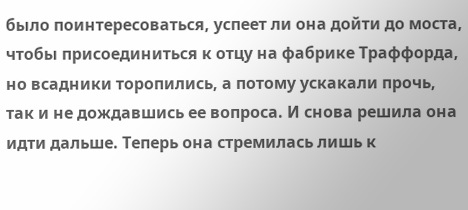было поинтересоваться, успеет ли она дойти до моста, чтобы присоединиться к отцу на фабрике Траффорда, но всадники торопились, а потому ускакали прочь, так и не дождавшись ее вопроса. И снова решила она идти дальше. Теперь она стремилась лишь к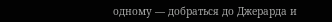одному — добраться до Джерарда и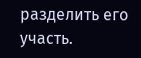разделить его участь.